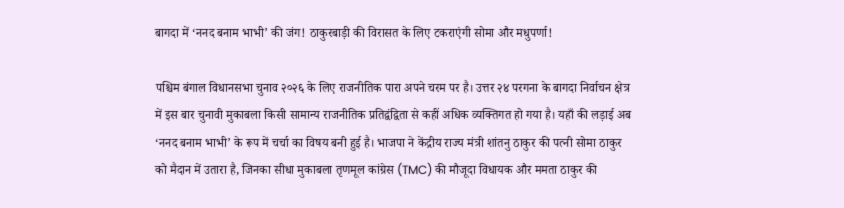बागदा में ‘ननद बनाम भाभी’ की जंग! ठाकुरबाड़ी की विरासत के लिए टकराएंगी सोमा और मधुपर्णा!

पश्चिम बंगाल विधानसभा चुनाव २०२६ के लिए राजनीतिक पारा अपने चरम पर है। उत्तर २४ परगना के बागदा निर्वाचन क्षेत्र में इस बार चुनावी मुकाबला किसी सामान्य राजनीतिक प्रतिद्वंद्विता से कहीं अधिक व्यक्तिगत हो गया है। यहाँ की लड़ाई अब ‘ननद बनाम भाभी’ के रूप में चर्चा का विषय बनी हुई है। भाजपा ने केंद्रीय राज्य मंत्री शांतनु ठाकुर की पत्नी सोमा ठाकुर को मैदान में उतारा है, जिनका सीधा मुकाबला तृणमूल कांग्रेस (TMC) की मौजूदा विधायक और ममता ठाकुर की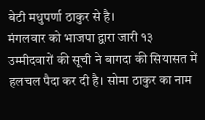बेटी मधुपर्णा ठाकुर से है।
मंगलवार को भाजपा द्वारा जारी १३ उम्मीदवारों की सूची ने बागदा की सियासत में हलचल पैदा कर दी है। सोमा ठाकुर का नाम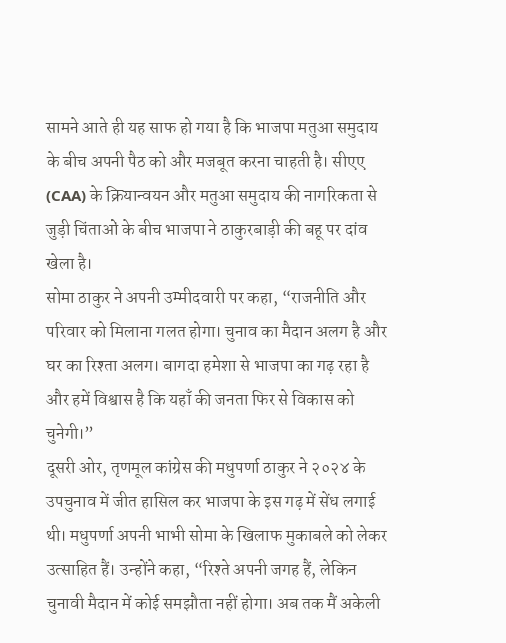सामने आते ही यह साफ हो गया है कि भाजपा मतुआ समुदाय के बीच अपनी पैठ को और मजबूत करना चाहती है। सीएए (CAA) के क्रियान्वयन और मतुआ समुदाय की नागरिकता से जुड़ी चिंताओं के बीच भाजपा ने ठाकुरबाड़ी की बहू पर दांव खेला है।
सोमा ठाकुर ने अपनी उम्मीदवारी पर कहा, “राजनीति और परिवार को मिलाना गलत होगा। चुनाव का मैदान अलग है और घर का रिश्ता अलग। बागदा हमेशा से भाजपा का गढ़ रहा है और हमें विश्वास है कि यहाँ की जनता फिर से विकास को चुनेगी।”
दूसरी ओर, तृणमूल कांग्रेस की मधुपर्णा ठाकुर ने २०२४ के उपचुनाव में जीत हासिल कर भाजपा के इस गढ़ में सेंध लगाई थी। मधुपर्णा अपनी भाभी सोमा के खिलाफ मुकाबले को लेकर उत्साहित हैं। उन्होंने कहा, “रिश्ते अपनी जगह हैं, लेकिन चुनावी मैदान में कोई समझौता नहीं होगा। अब तक मैं अकेली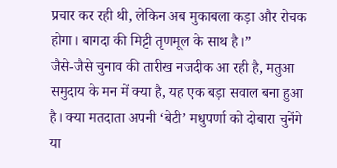प्रचार कर रही थी, लेकिन अब मुकाबला कड़ा और रोचक होगा। बागदा की मिट्टी तृणमूल के साथ है।”
जैसे-जैसे चुनाव की तारीख नजदीक आ रही है, मतुआ समुदाय के मन में क्या है, यह एक बड़ा सवाल बना हुआ है। क्या मतदाता अपनी ‘बेटी’ मधुपर्णा को दोबारा चुनेंगे या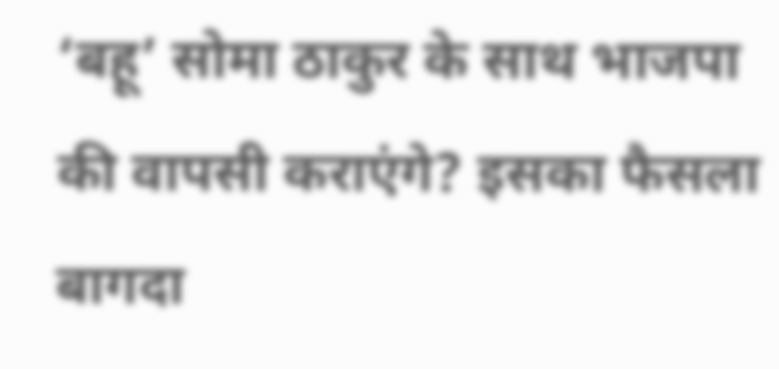‘बहू’ सोमा ठाकुर के साथ भाजपा की वापसी कराएंगे? इसका फैसला बागदा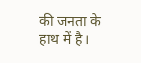की जनता के हाथ में है।